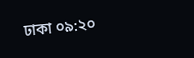ঢাকা ০৯:২০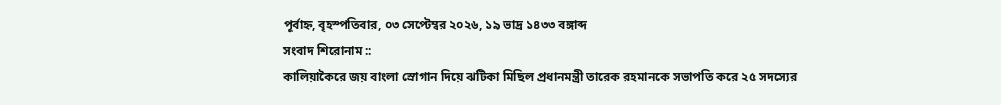পূর্বাহ্ন, বৃহস্পতিবার, ০৩ সেপ্টেম্বর ২০২৬, ১৯ ভাদ্র ১৪৩৩ বঙ্গাব্দ
সংবাদ শিরোনাম ::
কালিয়াকৈরে জয় বাংলা স্রোগান দিয়ে ঝটিকা মিছিল প্রধানমন্ত্রী তারেক রহমানকে সভাপতি করে ২৫ সদস্যের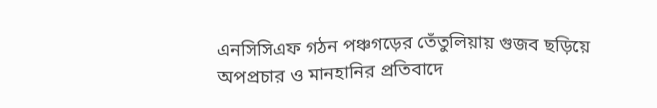এনসিসিএফ গঠন পঞ্চগড়ের তেঁতুলিয়ায় গুজব ছড়িয়ে অপপ্রচার ও মানহানির প্রতিবাদে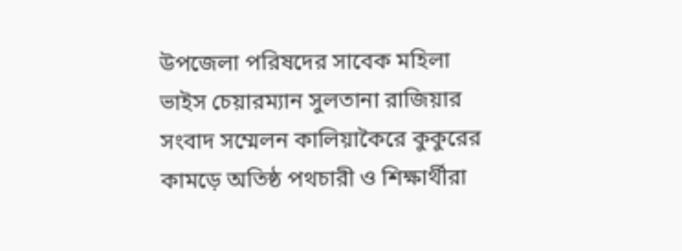উপজেলা পরিষদের সাবেক মহিলা ভাইস চেয়ারম্যান সুলতানা রাজিয়ার সংবাদ সম্মেলন কালিয়াকৈরে কুকুরের কামড়ে অতিষ্ঠ পথচারী ও শিক্ষার্থীরা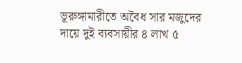ভূরুঙ্গামারীতে অবৈধ সার মজুদের দায়ে দুই ব্যবসায়ীর ৪ লাখ ৫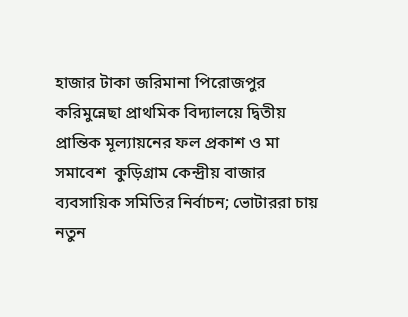হাজার টাকা জরিমানা পিরোজপুর করিমুন্নেছা প্রাথমিক বিদ্যালয়ে দ্বিতীয় প্রান্তিক মূল্যায়নের ফল প্রকাশ ও মা সমাবেশ  কুড়িগ্রাম কেন্দ্রীয় বাজার ব্যবসায়িক সমিতির নির্বাচন; ভোটাররা চায় নতুন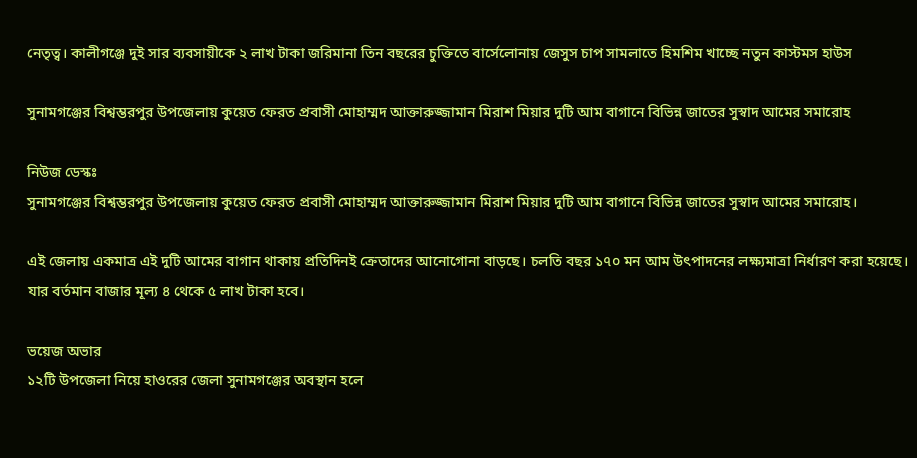নেতৃত্ব। কালীগঞ্জে দুই সার ব্যবসায়ীকে ২ লাখ টাকা জরিমানা তিন বছরের চুক্তিতে বার্সেলোনায় জেসুস চাপ সামলাতে হিমশিম খাচ্ছে নতুন কাস্টমস হাউস

সুনামগঞ্জের বিশ্বম্ভরপুর উপজেলায় কুয়েত ফেরত প্রবাসী মোহাম্মদ আক্তারুজ্জামান মিরাশ মিয়ার দুটি আম বাগানে বিভিন্ন জাতের সুস্বাদ আমের সমারোহ

নিউজ ডেস্কঃ
সুনামগঞ্জের বিশ্বম্ভরপুর উপজেলায় কুয়েত ফেরত প্রবাসী মোহাম্মদ আক্তারুজ্জামান মিরাশ মিয়ার দুটি আম বাগানে বিভিন্ন জাতের সুস্বাদ আমের সমারোহ।

এই জেলায় একমাত্র এই দুটি আমের বাগান থাকায় প্রতিদিনই ক্রেতাদের আনোগোনা বাড়ছে। চলতি বছর ১৭০ মন আম উৎপাদনের লক্ষ্যমাত্রা নির্ধারণ করা হয়েছে। যার বর্তমান বাজার মূল্য ৪ থেকে ৫ লাখ টাকা হবে।

ভয়েজ অভার
১২টি উপজেলা নিয়ে হাওরের জেলা সুনামগঞ্জের অবস্থান হলে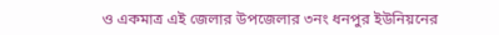ও একমাত্র এই জেলার উপজেলার ৩নং ধনপুর ইউনিয়নের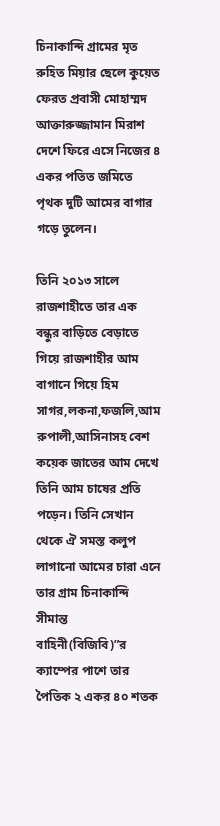চিনাকান্দি গ্রামের মৃত রুহিত মিয়ার ছেলে কুয়েত ফেরত প্রবাসী মোহাম্মদ আক্তারুজ্জামান মিরাশ দেশে ফিরে এসে নিজের ৪ একর পতিত জমিতে পৃথক দুটি আমের বাগার গড়ে তুলেন।

তিনি ২০১৩ সালে রাজশাহীতে তার এক বন্ধুর বাড়িতে বেড়াতে গিয়ে রাজশাহীর আম বাগানে গিয়ে হিম সাগর,লকনা,ফজলি,আম রুপালী,আসিনাসহ বেশ কয়েক জাতের আম দেখে তিনি আম চাষের প্রতি পড়েন। তিনি সেখান থেকে ঐ সমস্ত কলুপ লাগানো আমের চারা এনে তার গ্রাম চিনাকান্দি সীমান্ত বাহিনী(বিজিবি)”র ক্যাম্পের পাশে তার পৈতিক ২ একর ৪০ শতক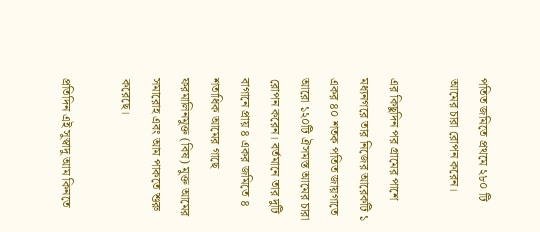পতিত জমিতে প্রথমে ২৮০ টি আমের চারা রোপন করেন।

এর কিছুদিন পর গ্রামের পাশে মধ্যনগরে তার নিজের আরেকটি ১ একর ৪০ শতক পতিত জায়গাতে আরো ১২০টি ঐসমস্ত আমের চারা রোপন করেন। বর্তমানে তার দুটি বাগানে প্রায় ৪ একর জমিতে ৪ শতাধিক আমের গাছে ফরমালিনমুক্ত (বিষ) মুক্ত আমের সমারোহ এবং আম পাকতে শুরু করেছে।

প্রতিদিন এই সুস্বাদু আম কিনতে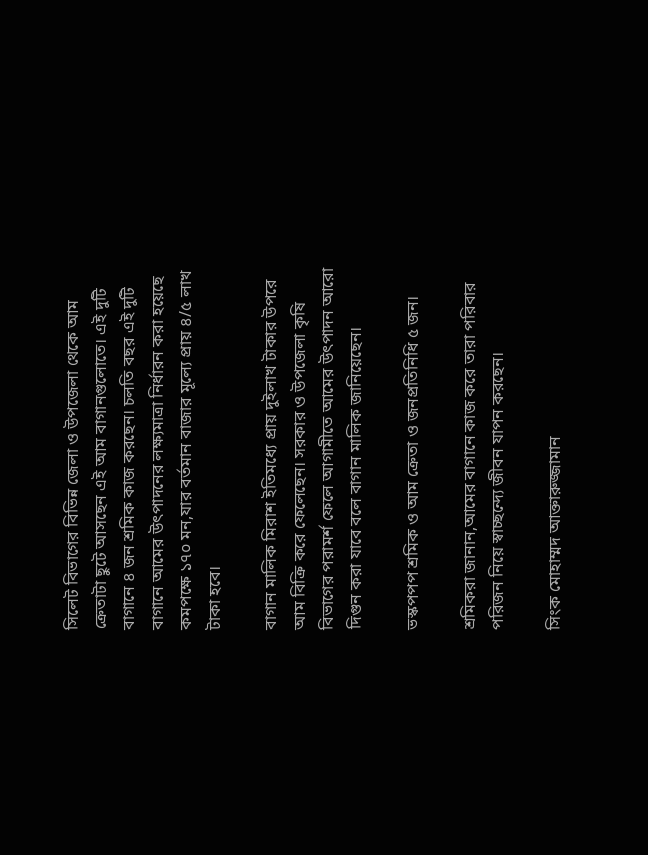সিলেট বিভাগের বিভিন্ন জেলা ও উপজেলা থেকে আম ক্রেতাটা ছুটে আসছেন এই আম বাগানগুলোতে। এই দুটি বাগানে ৪ জন শ্রমিক কাজ করছেন। চলতি বছর এই দুটি বাগানে আমের উৎপাদনের লক্ষ্যমাত্রা নির্ধারন করা হয়েছে কমপক্ষে ১৭০ মন,যার বর্তমান বাজার মূল্যে প্রায় ৪/৫ লাখ টাকা হবে।

বাগান মালিক মিরাশ ইতিমধ্যে প্রায় দুইলাখ টাকার উপরে আম বিক্রি করে ফেলেছেন। সরকার ও উপজেলা কৃষি বিভাগের পরামর্শ ফেলে আগামীতে আমের উৎপাদন আরো দিগুন করা যাবে বলে বাগান মালিক জানিয়েছেন।

ভস্কপপপ শ্রমিক ও আম ক্রেতা ও জনপ্রতিনিধি ৫ জন।

শ্রমিকরা জানান,আমের বাগানে কাজ করে তারা পরিবার পরিজন নিয়ে স্বাচ্ছন্দ্যে জীবন যাপন করছেন।

সিংক মোহাম্মদ আক্তারুজ্জামান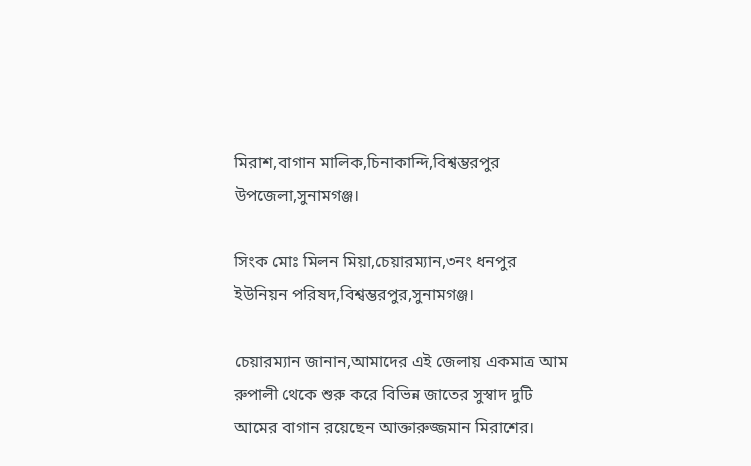মিরাশ,বাগান মালিক,চিনাকান্দি,বিশ্বম্ভরপুর উপজেলা,সুনামগঞ্জ।

সিংক মোঃ মিলন মিয়া,চেয়ারম্যান,৩নং ধনপুর ইউনিয়ন পরিষদ,বিশ্বম্ভরপুর,সুনামগঞ্জ।

চেয়ারম্যান জানান,আমাদের এই জেলায় একমাত্র আম রুপালী থেকে শুরু করে বিভিন্ন জাতের সুস্বাদ দুটি আমের বাগান রয়েছেন আক্তারুজ্জমান মিরাশের।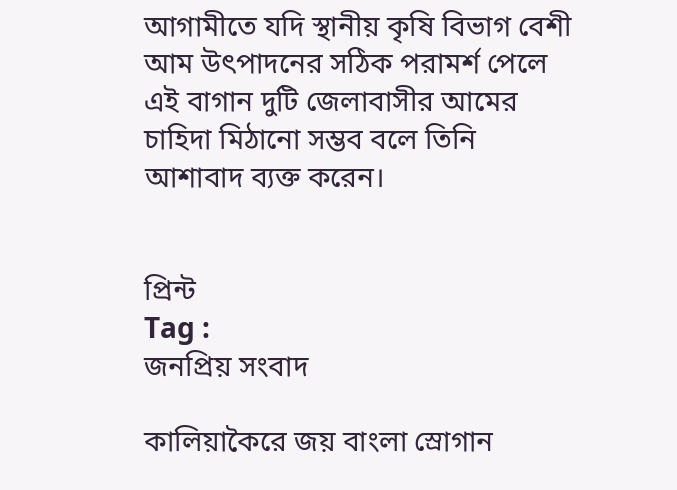আগামীতে যদি স্থানীয় কৃষি বিভাগ বেশী আম উৎপাদনের সঠিক পরামর্শ পেলে এই বাগান দুটি জেলাবাসীর আমের চাহিদা মিঠানো সম্ভব বলে তিনি আশাবাদ ব্যক্ত করেন।


প্রিন্ট
Tag :
জনপ্রিয় সংবাদ

কালিয়াকৈরে জয় বাংলা স্রোগান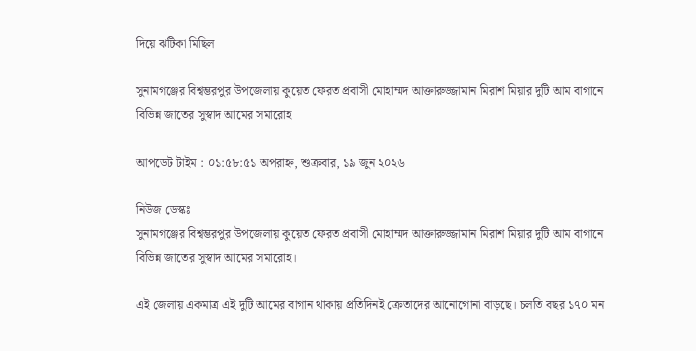দিয়ে ঝটিকা মিছিল

সুনামগঞ্জের বিশ্বম্ভরপুর উপজেলায় কুয়েত ফেরত প্রবাসী মোহাম্মদ আক্তারুজ্জামান মিরাশ মিয়ার দুটি আম বাগানে বিভিন্ন জাতের সুস্বাদ আমের সমারোহ

আপডেট টাইম : ০১:৫৮:৫১ অপরাহ্ন, শুক্রবার, ১৯ জুন ২০২৬

নিউজ ডেস্কঃ
সুনামগঞ্জের বিশ্বম্ভরপুর উপজেলায় কুয়েত ফেরত প্রবাসী মোহাম্মদ আক্তারুজ্জামান মিরাশ মিয়ার দুটি আম বাগানে বিভিন্ন জাতের সুস্বাদ আমের সমারোহ।

এই জেলায় একমাত্র এই দুটি আমের বাগান থাকায় প্রতিদিনই ক্রেতাদের আনোগোনা বাড়ছে। চলতি বছর ১৭০ মন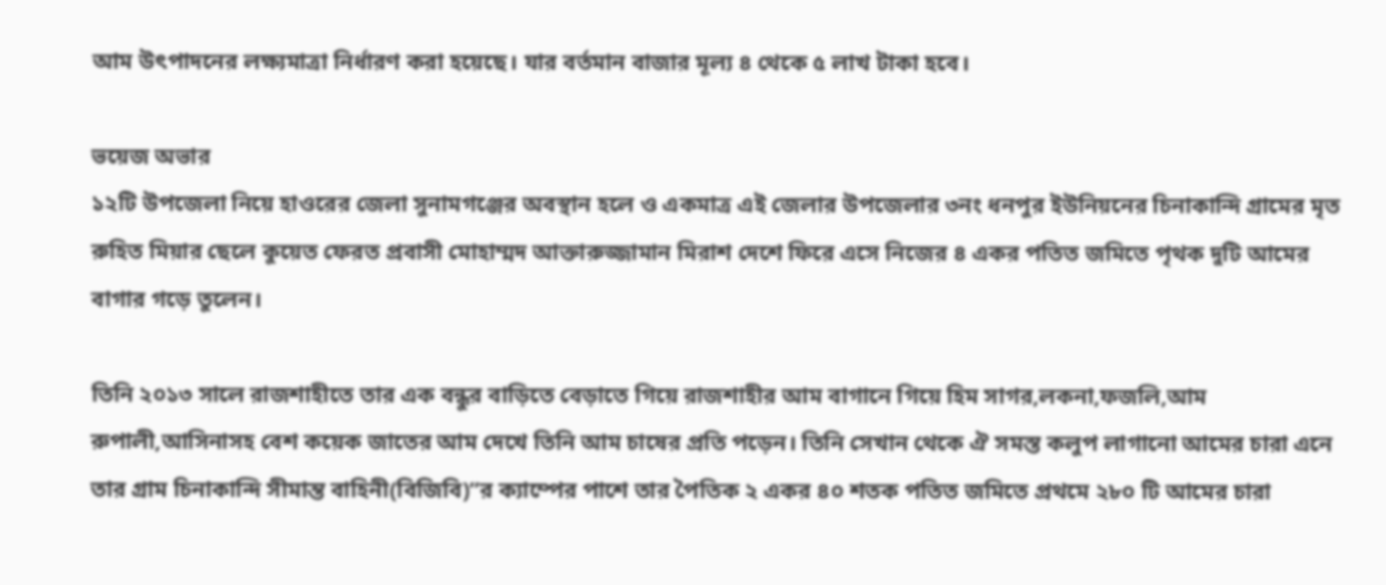আম উৎপাদনের লক্ষ্যমাত্রা নির্ধারণ করা হয়েছে। যার বর্তমান বাজার মূল্য ৪ থেকে ৫ লাখ টাকা হবে।

ভয়েজ অভার
১২টি উপজেলা নিয়ে হাওরের জেলা সুনামগঞ্জের অবস্থান হলে ও একমাত্র এই জেলার উপজেলার ৩নং ধনপুর ইউনিয়নের চিনাকান্দি গ্রামের মৃত রুহিত মিয়ার ছেলে কুয়েত ফেরত প্রবাসী মোহাম্মদ আক্তারুজ্জামান মিরাশ দেশে ফিরে এসে নিজের ৪ একর পতিত জমিতে পৃথক দুটি আমের বাগার গড়ে তুলেন।

তিনি ২০১৩ সালে রাজশাহীতে তার এক বন্ধুর বাড়িতে বেড়াতে গিয়ে রাজশাহীর আম বাগানে গিয়ে হিম সাগর,লকনা,ফজলি,আম রুপালী,আসিনাসহ বেশ কয়েক জাতের আম দেখে তিনি আম চাষের প্রতি পড়েন। তিনি সেখান থেকে ঐ সমস্ত কলুপ লাগানো আমের চারা এনে তার গ্রাম চিনাকান্দি সীমান্ত বাহিনী(বিজিবি)”র ক্যাম্পের পাশে তার পৈতিক ২ একর ৪০ শতক পতিত জমিতে প্রথমে ২৮০ টি আমের চারা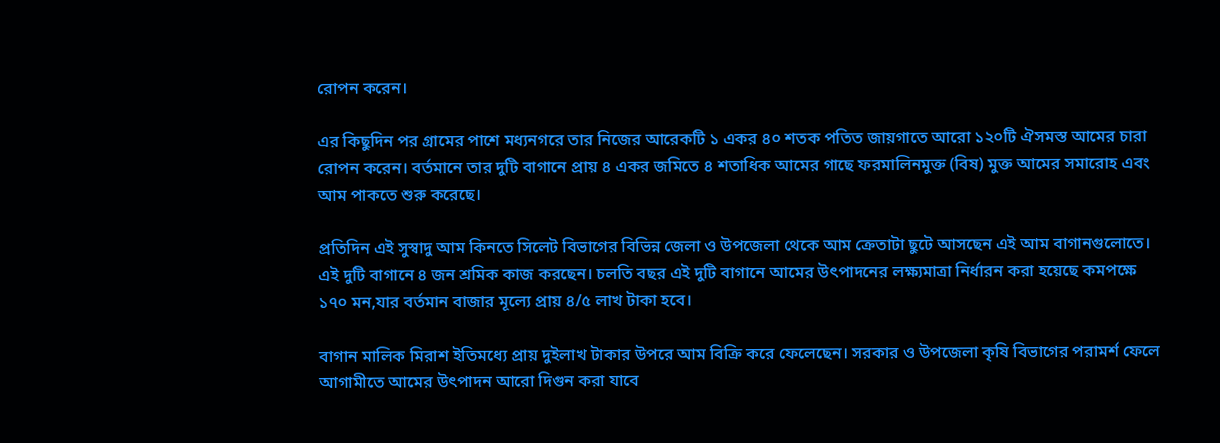রোপন করেন।

এর কিছুদিন পর গ্রামের পাশে মধ্যনগরে তার নিজের আরেকটি ১ একর ৪০ শতক পতিত জায়গাতে আরো ১২০টি ঐসমস্ত আমের চারা রোপন করেন। বর্তমানে তার দুটি বাগানে প্রায় ৪ একর জমিতে ৪ শতাধিক আমের গাছে ফরমালিনমুক্ত (বিষ) মুক্ত আমের সমারোহ এবং আম পাকতে শুরু করেছে।

প্রতিদিন এই সুস্বাদু আম কিনতে সিলেট বিভাগের বিভিন্ন জেলা ও উপজেলা থেকে আম ক্রেতাটা ছুটে আসছেন এই আম বাগানগুলোতে। এই দুটি বাগানে ৪ জন শ্রমিক কাজ করছেন। চলতি বছর এই দুটি বাগানে আমের উৎপাদনের লক্ষ্যমাত্রা নির্ধারন করা হয়েছে কমপক্ষে ১৭০ মন,যার বর্তমান বাজার মূল্যে প্রায় ৪/৫ লাখ টাকা হবে।

বাগান মালিক মিরাশ ইতিমধ্যে প্রায় দুইলাখ টাকার উপরে আম বিক্রি করে ফেলেছেন। সরকার ও উপজেলা কৃষি বিভাগের পরামর্শ ফেলে আগামীতে আমের উৎপাদন আরো দিগুন করা যাবে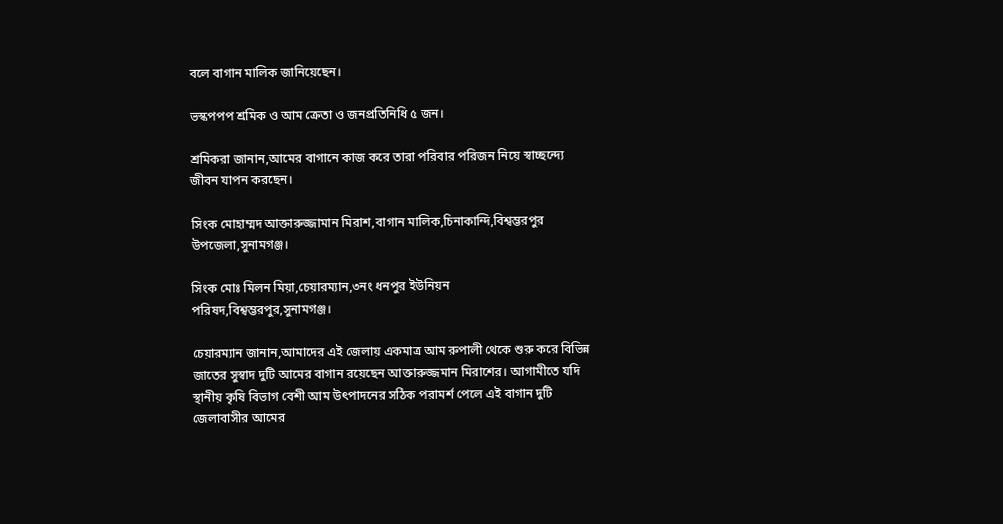বলে বাগান মালিক জানিয়েছেন।

ভস্কপপপ শ্রমিক ও আম ক্রেতা ও জনপ্রতিনিধি ৫ জন।

শ্রমিকরা জানান,আমের বাগানে কাজ করে তারা পরিবার পরিজন নিয়ে স্বাচ্ছন্দ্যে জীবন যাপন করছেন।

সিংক মোহাম্মদ আক্তারুজ্জামান মিরাশ,বাগান মালিক,চিনাকান্দি,বিশ্বম্ভরপুর উপজেলা,সুনামগঞ্জ।

সিংক মোঃ মিলন মিয়া,চেয়ারম্যান,৩নং ধনপুর ইউনিয়ন পরিষদ,বিশ্বম্ভরপুর,সুনামগঞ্জ।

চেয়ারম্যান জানান,আমাদের এই জেলায় একমাত্র আম রুপালী থেকে শুরু করে বিভিন্ন জাতের সুস্বাদ দুটি আমের বাগান রয়েছেন আক্তারুজ্জমান মিরাশের। আগামীতে যদি স্থানীয় কৃষি বিভাগ বেশী আম উৎপাদনের সঠিক পরামর্শ পেলে এই বাগান দুটি জেলাবাসীর আমের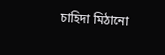চাহিদা মিঠানো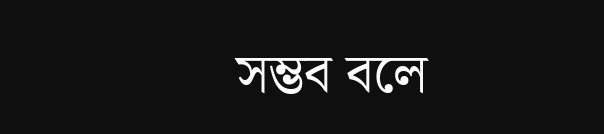সম্ভব বলে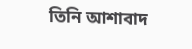তিনি আশাবাদ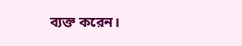ব্যক্ত করেন।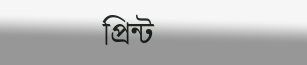প্রিন্ট